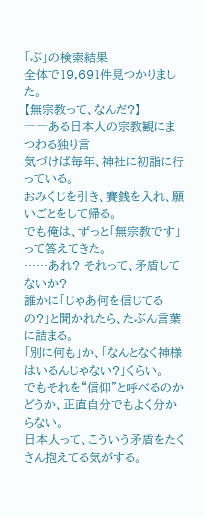「ぶ」の検索結果
全体で19,691件見つかりました。
【無宗教って、なんだ?】
――ある日本人の宗教観にまつわる独り言
気づけば毎年、神社に初詣に行っている。
おみくじを引き、賽銭を入れ、願いごとをして帰る。
でも俺は、ずっと「無宗教です」って答えてきた。
……あれ? それって、矛盾してないか?
誰かに「じゃあ何を信じてるの?」と聞かれたら、たぶん言葉に詰まる。
「別に何も」か、「なんとなく神様はいるんじゃない?」くらい。
でもそれを“信仰”と呼べるのかどうか、正直自分でもよく分からない。
日本人って、こういう矛盾をたくさん抱えてる気がする。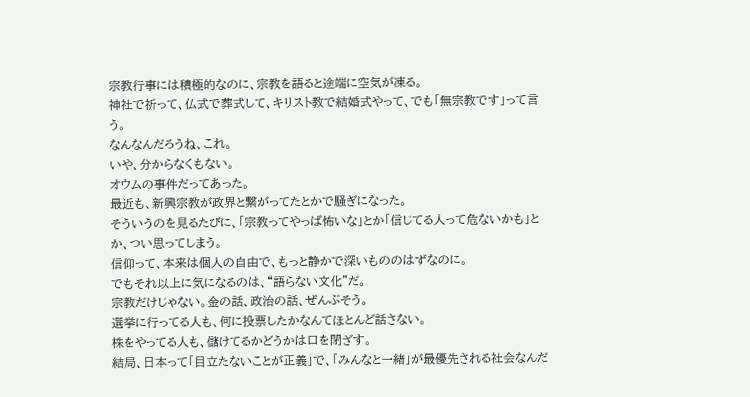宗教行事には積極的なのに、宗教を語ると途端に空気が凍る。
神社で祈って、仏式で葬式して、キリスト教で結婚式やって、でも「無宗教です」って言う。
なんなんだろうね、これ。
いや、分からなくもない。
オウムの事件だってあった。
最近も、新興宗教が政界と繋がってたとかで騒ぎになった。
そういうのを見るたびに、「宗教ってやっぱ怖いな」とか「信じてる人って危ないかも」とか、つい思ってしまう。
信仰って、本来は個人の自由で、もっと静かで深いもののはずなのに。
でもそれ以上に気になるのは、“語らない文化”だ。
宗教だけじゃない。金の話、政治の話、ぜんぶそう。
選挙に行ってる人も、何に投票したかなんてほとんど話さない。
株をやってる人も、儲けてるかどうかは口を閉ざす。
結局、日本って「目立たないことが正義」で、「みんなと一緒」が最優先される社会なんだ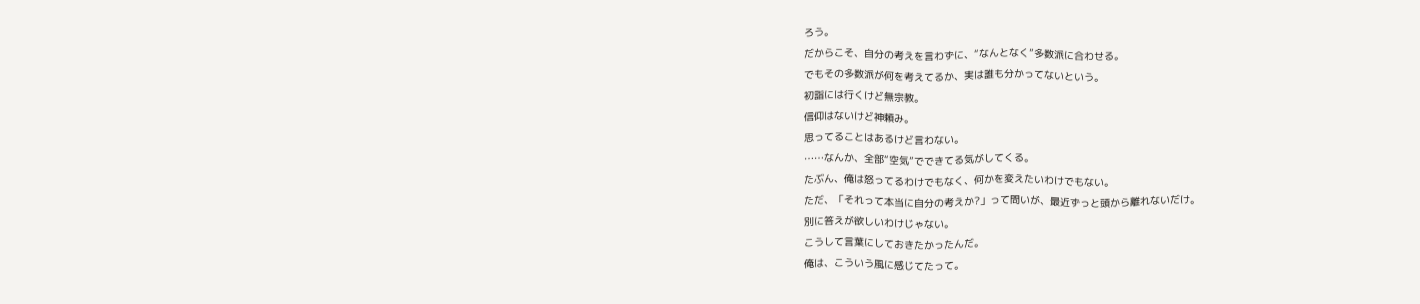ろう。
だからこそ、自分の考えを言わずに、“なんとなく”多数派に合わせる。
でもその多数派が何を考えてるか、実は誰も分かってないという。
初詣には行くけど無宗教。
信仰はないけど神頼み。
思ってることはあるけど言わない。
……なんか、全部“空気”でできてる気がしてくる。
たぶん、俺は怒ってるわけでもなく、何かを変えたいわけでもない。
ただ、「それって本当に自分の考えか?」って問いが、最近ずっと頭から離れないだけ。
別に答えが欲しいわけじゃない。
こうして言葉にしておきたかったんだ。
俺は、こういう風に感じてたって。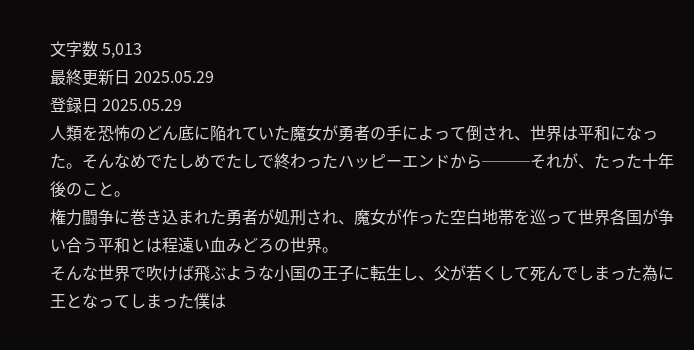文字数 5,013
最終更新日 2025.05.29
登録日 2025.05.29
人類を恐怖のどん底に陥れていた魔女が勇者の手によって倒され、世界は平和になった。そんなめでたしめでたしで終わったハッピーエンドから───それが、たった十年後のこと。
権力闘争に巻き込まれた勇者が処刑され、魔女が作った空白地帯を巡って世界各国が争い合う平和とは程遠い血みどろの世界。
そんな世界で吹けば飛ぶような小国の王子に転生し、父が若くして死んでしまった為に王となってしまった僕は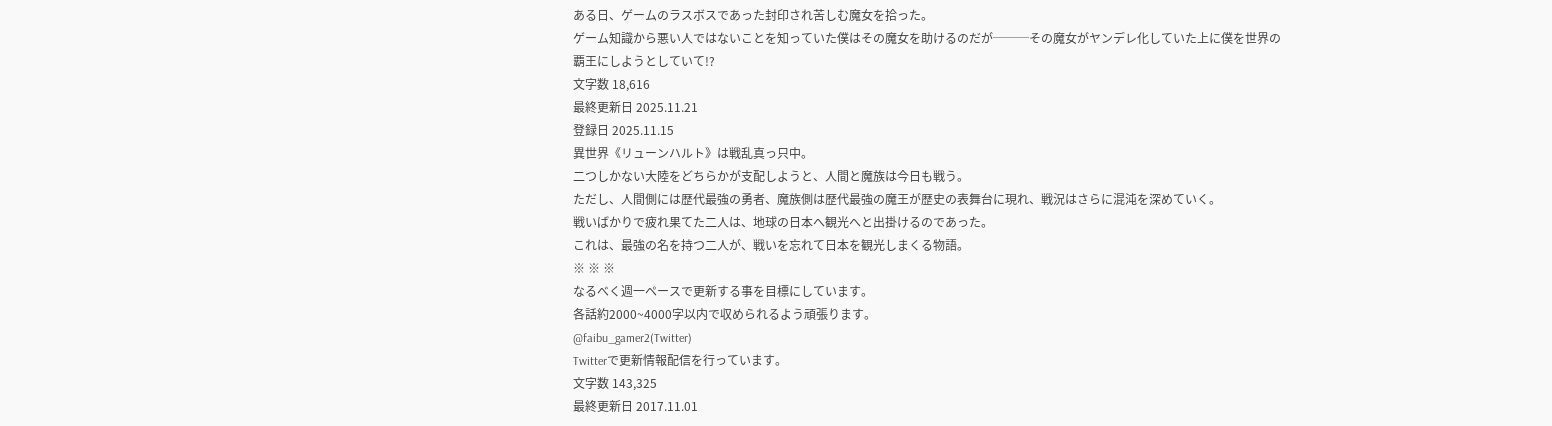ある日、ゲームのラスボスであった封印され苦しむ魔女を拾った。
ゲーム知識から悪い人ではないことを知っていた僕はその魔女を助けるのだが───その魔女がヤンデレ化していた上に僕を世界の覇王にしようとしていて!?
文字数 18,616
最終更新日 2025.11.21
登録日 2025.11.15
異世界《リューンハルト》は戦乱真っ只中。
二つしかない大陸をどちらかが支配しようと、人間と魔族は今日も戦う。
ただし、人間側には歴代最強の勇者、魔族側は歴代最強の魔王が歴史の表舞台に現れ、戦況はさらに混沌を深めていく。
戦いばかりで疲れ果てた二人は、地球の日本へ観光へと出掛けるのであった。
これは、最強の名を持つ二人が、戦いを忘れて日本を観光しまくる物語。
※ ※ ※
なるべく週一ペースで更新する事を目標にしています。
各話約2000~4000字以内で収められるよう頑張ります。
@faibu_gamer2(Twitter)
Twitterで更新情報配信を行っています。
文字数 143,325
最終更新日 2017.11.01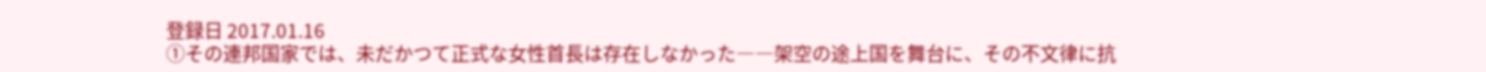登録日 2017.01.16
①その連邦国家では、未だかつて正式な女性首長は存在しなかった――架空の途上国を舞台に、その不文律に抗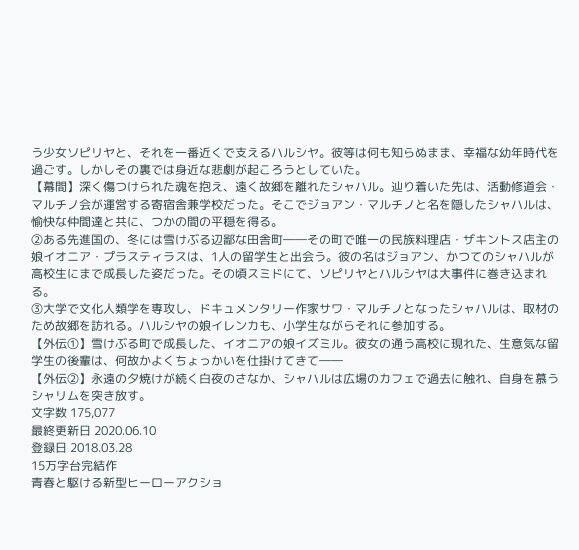う少女ソピリヤと、それを一番近くで支えるハルシヤ。彼等は何も知らぬまま、幸福な幼年時代を過ごす。しかしその裏では身近な悲劇が起ころうとしていた。
【幕間】深く傷つけられた魂を抱え、遠く故郷を離れたシャハル。辿り着いた先は、活動修道会・マルチノ会が運営する寄宿舎兼学校だった。そこでジョアン・マルチノと名を隠したシャハルは、愉快な仲間達と共に、つかの間の平穏を得る。
②ある先進国の、冬には雪けぶる辺鄙な田舎町――その町で唯一の民族料理店・ザキントス店主の娘イオニア・プラスティラスは、1人の留学生と出会う。彼の名はジョアン、かつてのシャハルが高校生にまで成長した姿だった。その頃スミドにて、ソピリヤとハルシヤは大事件に巻き込まれる。
③大学で文化人類学を専攻し、ドキュメンタリー作家サワ・マルチノとなったシャハルは、取材のため故郷を訪れる。ハルシヤの娘イレンカも、小学生ながらそれに参加する。
【外伝①】雪けぶる町で成長した、イオニアの娘イズミル。彼女の通う高校に現れた、生意気な留学生の後輩は、何故かよくちょっかいを仕掛けてきて――
【外伝②】永遠の夕焼けが続く白夜のさなか、シャハルは広場のカフェで過去に触れ、自身を慕うシャリムを突き放す。
文字数 175,077
最終更新日 2020.06.10
登録日 2018.03.28
15万字台完結作
青春と駆ける新型ヒーローアクショ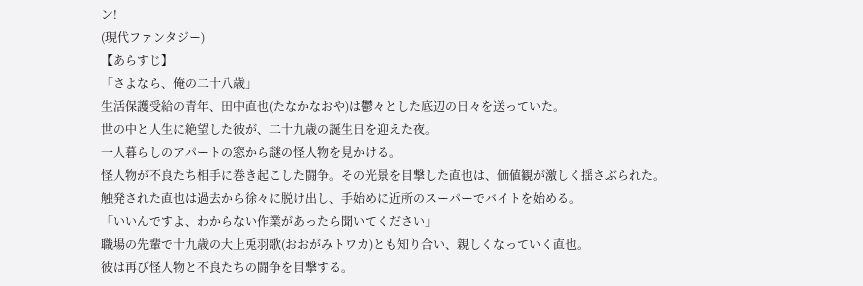ン!
(現代ファンタジー)
【あらすじ】
「さよなら、俺の二十八歳」
生活保護受給の青年、田中直也(たなかなおや)は鬱々とした底辺の日々を送っていた。
世の中と人生に絶望した彼が、二十九歳の誕生日を迎えた夜。
一人暮らしのアパートの窓から謎の怪人物を見かける。
怪人物が不良たち相手に巻き起こした闘争。その光景を目撃した直也は、価値観が激しく揺さぶられた。
触発された直也は過去から徐々に脱け出し、手始めに近所のスーパーでバイトを始める。
「いいんですよ、わからない作業があったら聞いてください」
職場の先輩で十九歳の大上兎羽歌(おおがみトワカ)とも知り合い、親しくなっていく直也。
彼は再び怪人物と不良たちの闘争を目撃する。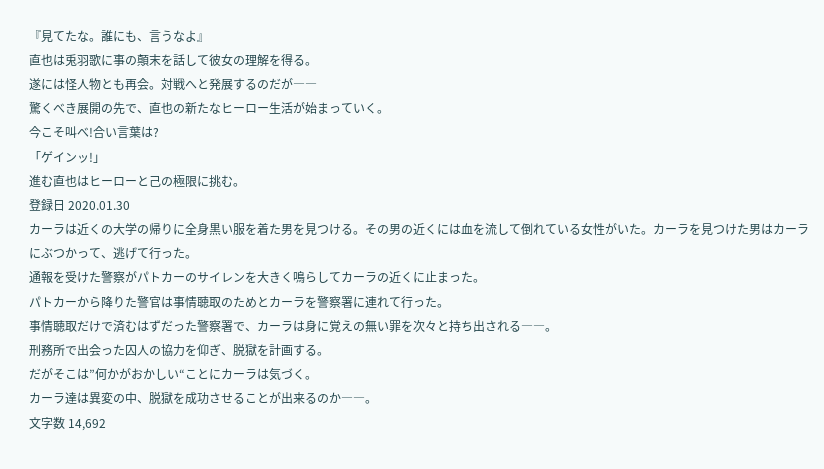『見てたな。誰にも、言うなよ』
直也は兎羽歌に事の顛末を話して彼女の理解を得る。
遂には怪人物とも再会。対戦へと発展するのだが――
驚くべき展開の先で、直也の新たなヒーロー生活が始まっていく。
今こそ叫べ!合い言葉は?
「ゲインッ!」
進む直也はヒーローと己の極限に挑む。
登録日 2020.01.30
カーラは近くの大学の帰りに全身黒い服を着た男を見つける。その男の近くには血を流して倒れている女性がいた。カーラを見つけた男はカーラにぶつかって、逃げて行った。
通報を受けた警察がパトカーのサイレンを大きく鳴らしてカーラの近くに止まった。
パトカーから降りた警官は事情聴取のためとカーラを警察署に連れて行った。
事情聴取だけで済むはずだった警察署で、カーラは身に覚えの無い罪を次々と持ち出される――。
刑務所で出会った囚人の協力を仰ぎ、脱獄を計画する。
だがそこは”何かがおかしい“ことにカーラは気づく。
カーラ達は異変の中、脱獄を成功させることが出来るのか――。
文字数 14,692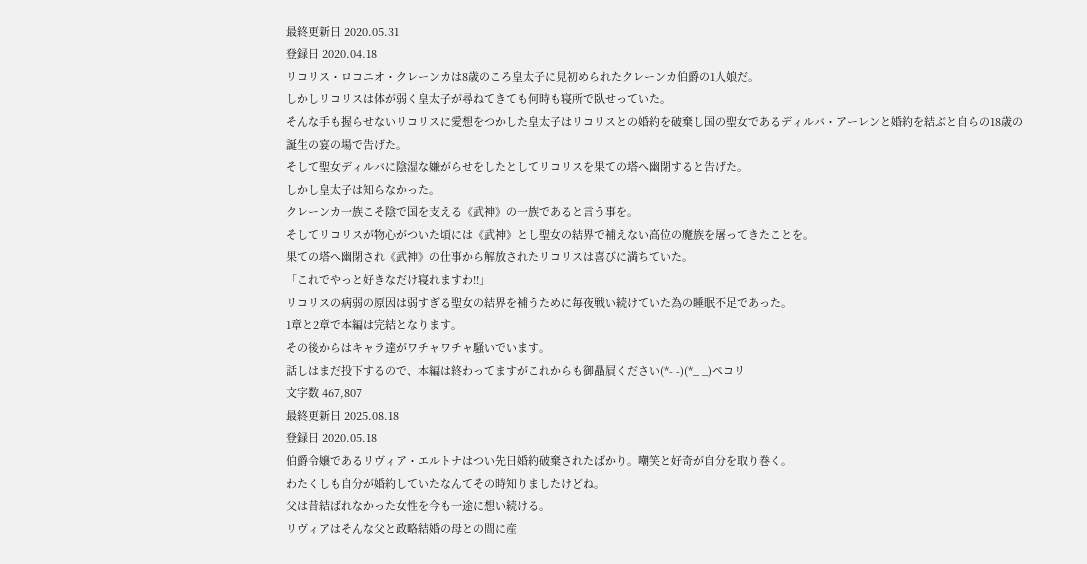最終更新日 2020.05.31
登録日 2020.04.18
リコリス・ロコニオ・クレーンカは8歳のころ皇太子に見初められたクレーンカ伯爵の1人娘だ。
しかしリコリスは体が弱く皇太子が尋ねてきても何時も寝所で臥せっていた。
そんな手も握らせないリコリスに愛想をつかした皇太子はリコリスとの婚約を破棄し国の聖女であるディルバ・アーレンと婚約を結ぶと自らの18歳の誕生の宴の場で告げた。
そして聖女ディルバに陰湿な嫌がらせをしたとしてリコリスを果ての塔へ幽閉すると告げた。
しかし皇太子は知らなかった。
クレーンカ一族こそ陰で国を支える《武神》の一族であると言う事を。
そしてリコリスが物心がついた頃には《武神》とし聖女の結界で補えない高位の魔族を屠ってきたことを。
果ての塔へ幽閉され《武神》の仕事から解放されたリコリスは喜びに満ちていた。
「これでやっと好きなだけ寝れますわ!!」
リコリスの病弱の原因は弱すぎる聖女の結界を補うために毎夜戦い続けていた為の睡眠不足であった。
1章と2章で本編は完結となります。
その後からはキャラ達がワチャワチャ騒いでいます。
話しはまだ投下するので、本編は終わってますがこれからも御贔屓ください(*- -)(*_ _)ペコリ
文字数 467,807
最終更新日 2025.08.18
登録日 2020.05.18
伯爵令嬢であるリヴィア・エルトナはつい先日婚約破棄されたばかり。嘲笑と好奇が自分を取り巻く。
わたくしも自分が婚約していたなんてその時知りましたけどね。
父は昔結ばれなかった女性を今も一途に想い続ける。
リヴィアはそんな父と政略結婚の母との間に産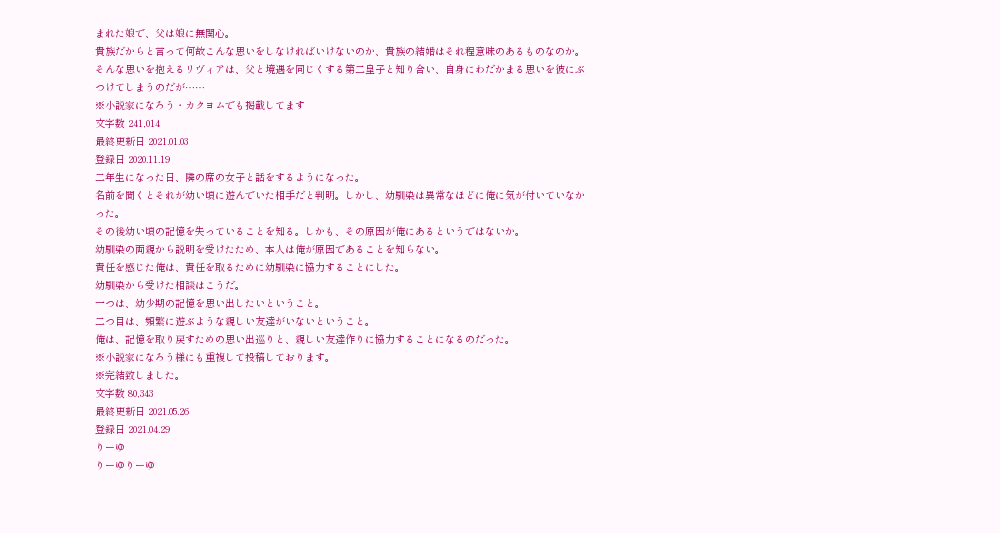まれた娘で、父は娘に無関心。
貴族だからと言って何故こんな思いをしなければいけないのか、貴族の結婚はそれ程意味のあるものなのか。
そんな思いを抱えるリヴィアは、父と境遇を同じくする第二皇子と知り合い、自身にわだかまる思いを彼にぶつけてしまうのだが……
※小説家になろう・カクヨムでも掲載してます
文字数 241,014
最終更新日 2021.01.03
登録日 2020.11.19
二年生になった日、隣の席の女子と話をするようになった。
名前を聞くとそれが幼い頃に遊んでいた相手だと判明。しかし、幼馴染は異常なほどに俺に気が付いていなかった。
その後幼い頃の記憶を失っていることを知る。しかも、その原因が俺にあるというではないか。
幼馴染の両親から説明を受けたため、本人は俺が原因であることを知らない。
責任を感じた俺は、責任を取るために幼馴染に協力することにした。
幼馴染から受けた相談はこうだ。
一つは、幼少期の記憶を思い出したいということ。
二つ目は、頻繁に遊ぶような親しい友達がいないということ。
俺は、記憶を取り戻すための思い出巡りと、親しい友達作りに協力することになるのだった。
※小説家になろう様にも重複して投稿しております。
※完結致しました。
文字数 80,343
最終更新日 2021.05.26
登録日 2021.04.29
りーゆ
りーゆりーゆ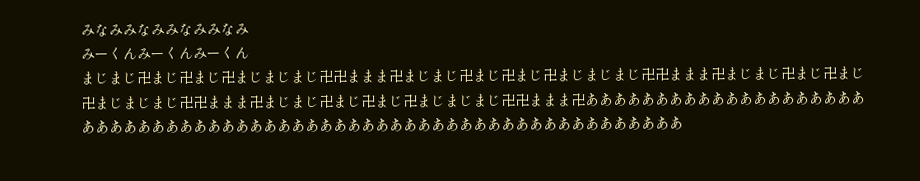みなみみなみみなみみなみ
みーくんみーくんみーくん
まじまじ卍まじ卍まじ卍まじまじまじ卍卍ままま卍まじまじ卍まじ卍まじ卍まじまじまじ卍卍ままま卍まじまじ卍まじ卍まじ卍まじまじまじ卍卍ままま卍まじまじ卍まじ卍まじ卍まじまじまじ卍卍ままま卍あああああああああああああああああああああああああああああああああああああああああああああああああああああああああああああああ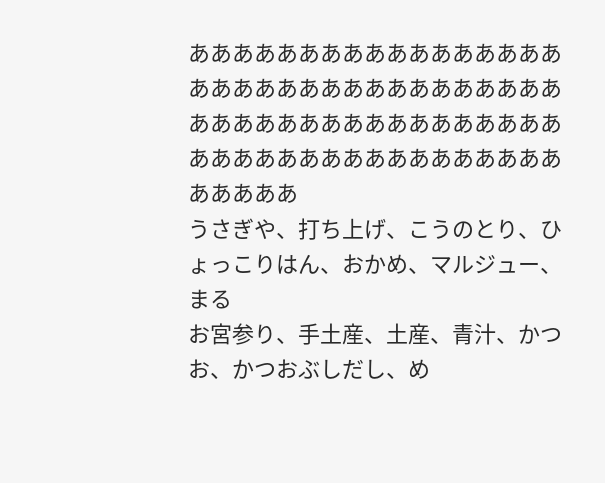あああああああああああああああああああああああああああああああああああああああああああああああああああああああああああああああああああああああああ
うさぎや、打ち上げ、こうのとり、ひょっこりはん、おかめ、マルジュー、まる
お宮参り、手土産、土産、青汁、かつお、かつおぶしだし、め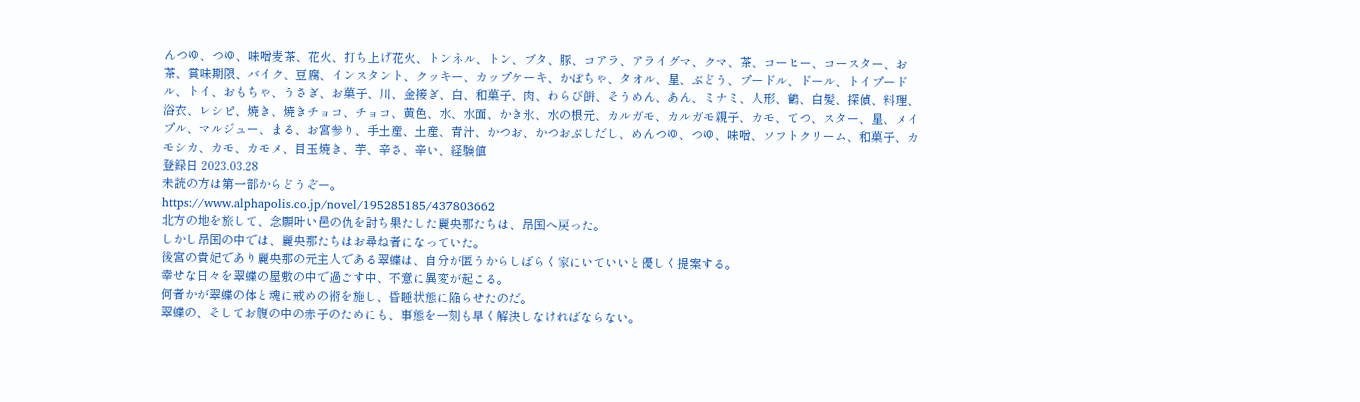んつゆ、つゆ、味噌麦茶、花火、打ち上げ花火、トンネル、トン、ブタ、豚、コアラ、アライグマ、クマ、茶、コーヒー、コースター、お茶、賞味期限、バイク、豆腐、インスタント、クッキー、カップケーキ、かぼちゃ、タオル、星、ぶどう、プードル、ドール、トイプードル、トイ、おもちゃ、うさぎ、お菓子、川、金接ぎ、白、和菓子、肉、わらび餅、そうめん、あん、ミナミ、人形、鶴、白髪、探偵、料理、浴衣、レシピ、焼き、焼きチョコ、チョコ、黄色、水、水面、かき氷、水の根元、カルガモ、カルガモ親子、カモ、てつ、スター、星、メイプル、マルジュー、まる、お宮参り、手土産、土産、青汁、かつお、かつおぶしだし、めんつゆ、つゆ、味噌、ソフトクリーム、和菓子、カモシカ、カモ、カモメ、目玉焼き、芋、辛さ、辛い、経験値
登録日 2023.03.28
未読の方は第一部からどうぞー。
https://www.alphapolis.co.jp/novel/195285185/437803662
北方の地を旅して、念願叶い邑の仇を討ち果たした麗央那たちは、昂国へ戻った。
しかし昂国の中では、麗央那たちはお尋ね者になっていた。
後宮の貴妃であり麗央那の元主人である翠蝶は、自分が匿うからしばらく家にいていいと優しく提案する。
幸せな日々を翠蝶の屋敷の中で過ごす中、不意に異変が起こる。
何者かが翠蝶の体と魂に戒めの術を施し、昏睡状態に陥らせたのだ。
翠蝶の、そしてお腹の中の赤子のためにも、事態を一刻も早く解決しなければならない。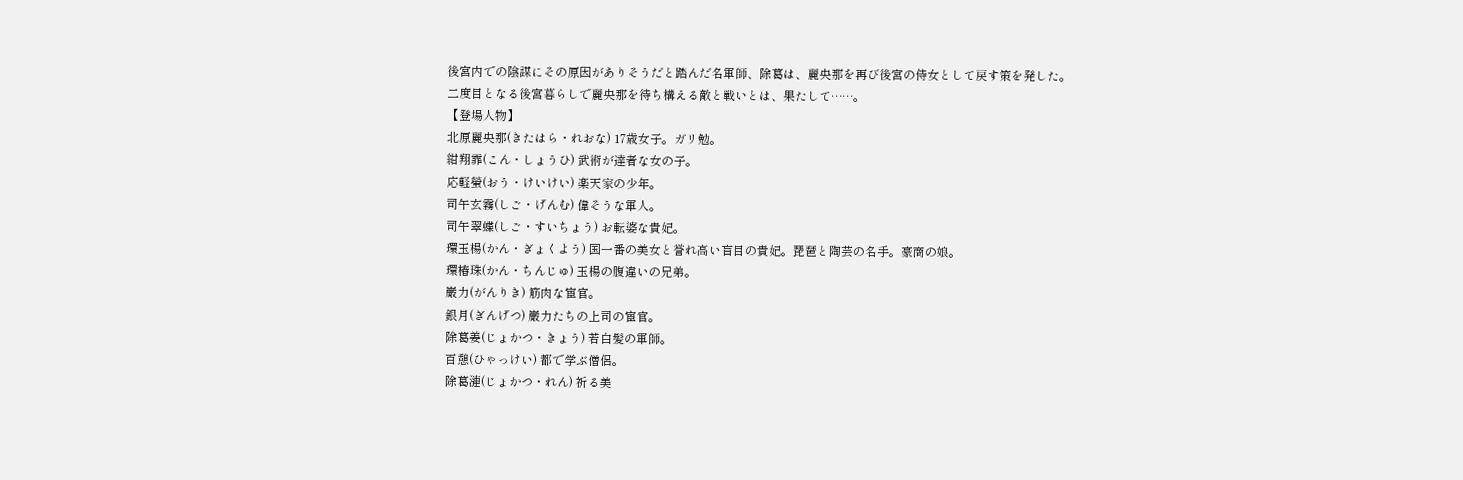後宮内での陰謀にその原因がありそうだと踏んだ名軍師、除葛は、麗央那を再び後宮の侍女として戻す策を発した。
二度目となる後宮暮らしで麗央那を待ち構える敵と戦いとは、果たして……。
【登場人物】
北原麗央那(きたはら・れおな) 17歳女子。ガリ勉。
紺翔霏(こん・しょうひ) 武術が達者な女の子。
応軽螢(おう・けいけい) 楽天家の少年。
司午玄霧(しご・げんむ) 偉そうな軍人。
司午翠蝶(しご・すいちょう) お転婆な貴妃。
環玉楊(かん・ぎょくよう) 国一番の美女と誉れ高い盲目の貴妃。琵琶と陶芸の名手。豪商の娘。
環椿珠(かん・ちんじゅ) 玉楊の腹違いの兄弟。
巌力(がんりき) 筋肉な宦官。
銀月(ぎんげつ) 巌力たちの上司の宦官。
除葛姜(じょかつ・きょう) 若白髪の軍師。
百憩(ひゃっけい) 都で学ぶ僧侶。
除葛漣(じょかつ・れん) 祈る美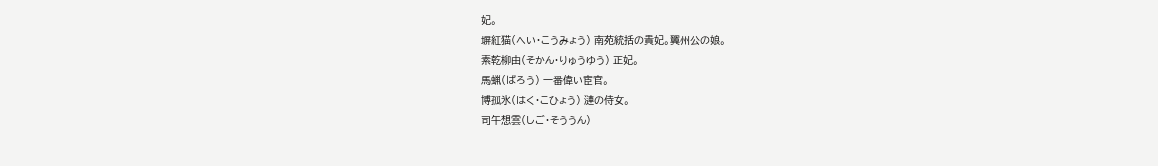妃。
塀紅猫(へい・こうみょう) 南苑統括の貴妃。翼州公の娘。
素乾柳由(そかん・りゅうゆう) 正妃。
馬蝋(ばろう) 一番偉い宦官。
博孤氷(はく・こひょう) 漣の侍女。
司午想雲(しご・そううん)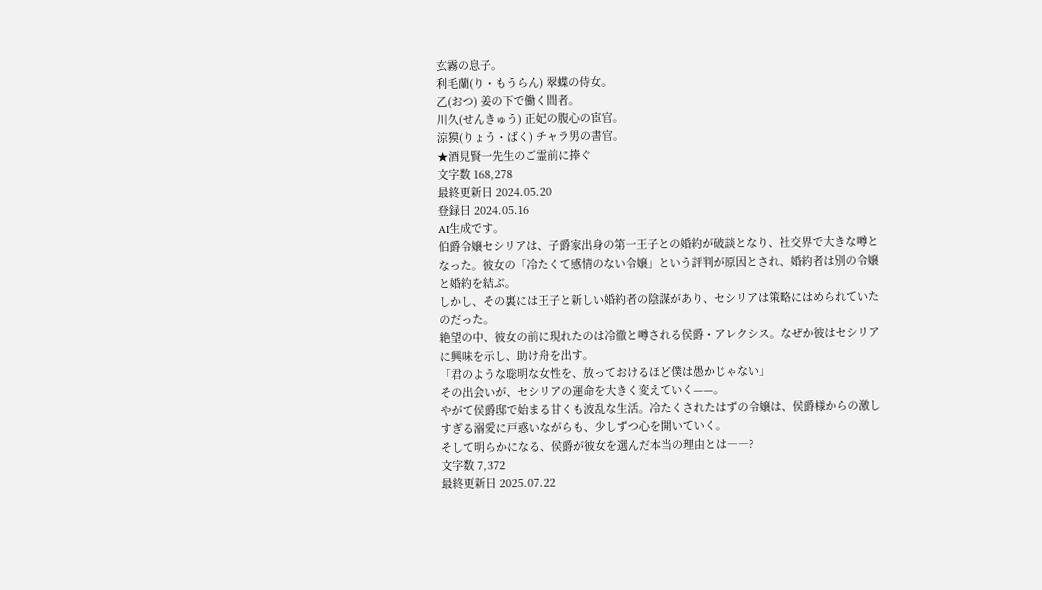玄霧の息子。
利毛蘭(り・もうらん) 翠蝶の侍女。
乙(おつ) 姜の下で働く間者。
川久(せんきゅう) 正妃の腹心の宦官。
涼獏(りょう・ばく) チャラ男の書官。
★酒見賢一先生のご霊前に捧ぐ
文字数 168,278
最終更新日 2024.05.20
登録日 2024.05.16
AI生成です。
伯爵令嬢セシリアは、子爵家出身の第一王子との婚約が破談となり、社交界で大きな噂となった。彼女の「冷たくて感情のない令嬢」という評判が原因とされ、婚約者は別の令嬢と婚約を結ぶ。
しかし、その裏には王子と新しい婚約者の陰謀があり、セシリアは策略にはめられていたのだった。
絶望の中、彼女の前に現れたのは冷徹と噂される侯爵・アレクシス。なぜか彼はセシリアに興味を示し、助け舟を出す。
「君のような聡明な女性を、放っておけるほど僕は愚かじゃない」
その出会いが、セシリアの運命を大きく変えていく——。
やがて侯爵邸で始まる甘くも波乱な生活。冷たくされたはずの令嬢は、侯爵様からの激しすぎる溺愛に戸惑いながらも、少しずつ心を開いていく。
そして明らかになる、侯爵が彼女を選んだ本当の理由とは――?
文字数 7,372
最終更新日 2025.07.22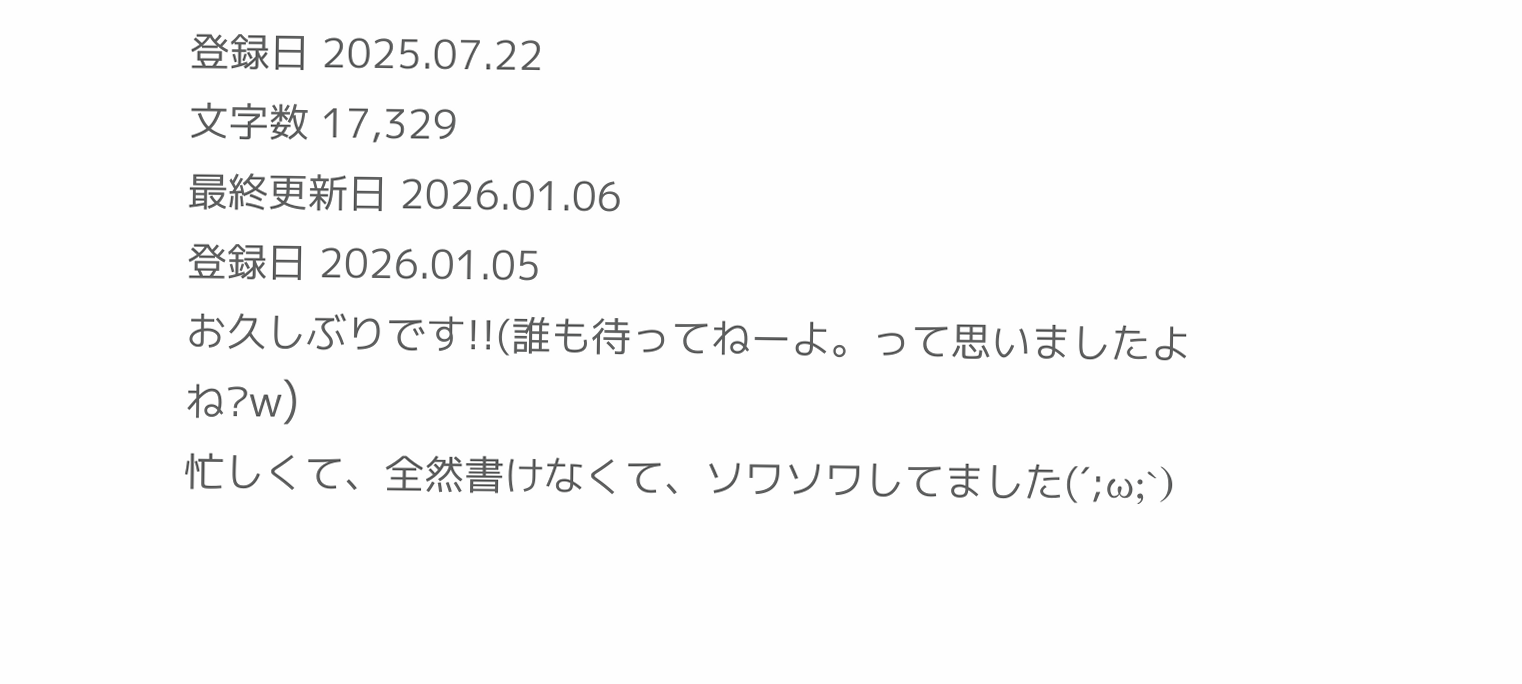登録日 2025.07.22
文字数 17,329
最終更新日 2026.01.06
登録日 2026.01.05
お久しぶりです!!(誰も待ってねーよ。って思いましたよね?w)
忙しくて、全然書けなくて、ソワソワしてました(´;ω;`)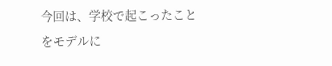今回は、学校で起こったことをモデルに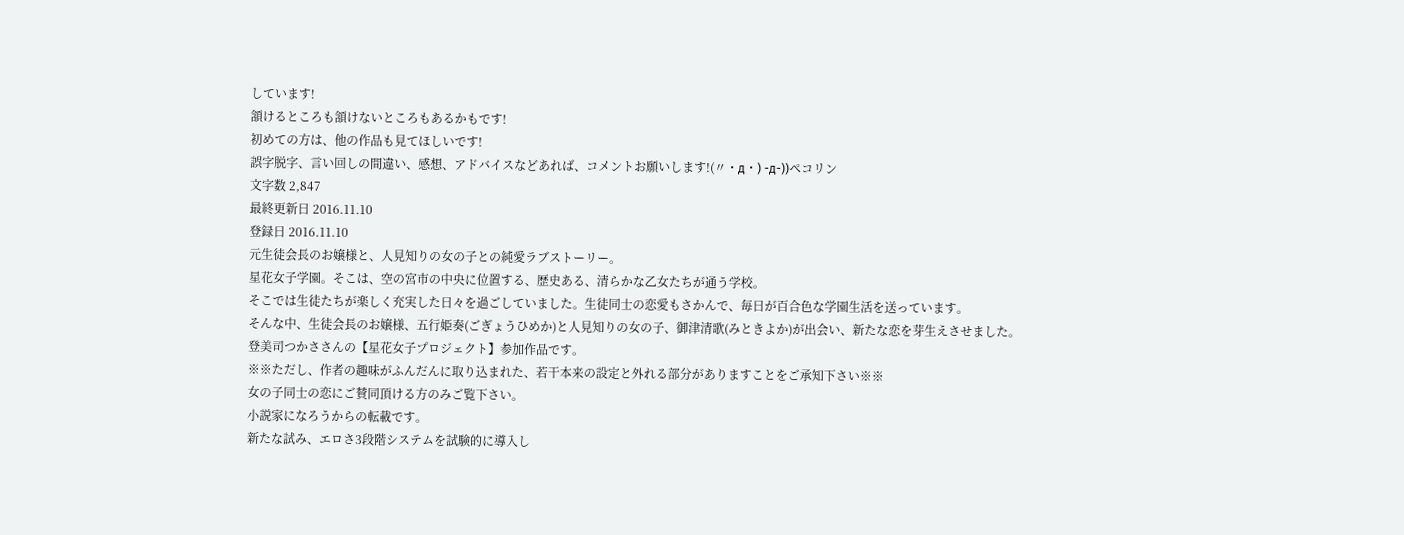しています!
頷けるところも頷けないところもあるかもです!
初めての方は、他の作品も見てほしいです!
誤字脱字、言い回しの間違い、感想、アドバイスなどあれば、コメントお願いします!(〃・д・) -д-))ペコリン
文字数 2,847
最終更新日 2016.11.10
登録日 2016.11.10
元生徒会長のお嬢様と、人見知りの女の子との純愛ラブストーリー。
星花女子学園。そこは、空の宮市の中央に位置する、歴史ある、清らかな乙女たちが通う学校。
そこでは生徒たちが楽しく充実した日々を過ごしていました。生徒同士の恋愛もさかんで、毎日が百合色な学園生活を送っています。
そんな中、生徒会長のお嬢様、五行姫奏(ごぎょうひめか)と人見知りの女の子、御津清歌(みときよか)が出会い、新たな恋を芽生えさせました。
登美司つかささんの【星花女子プロジェクト】参加作品です。
※※ただし、作者の趣味がふんだんに取り込まれた、若干本来の設定と外れる部分がありますことをご承知下さい※※
女の子同士の恋にご賛同頂ける方のみご覧下さい。
小説家になろうからの転載です。
新たな試み、エロさ3段階システムを試験的に導入し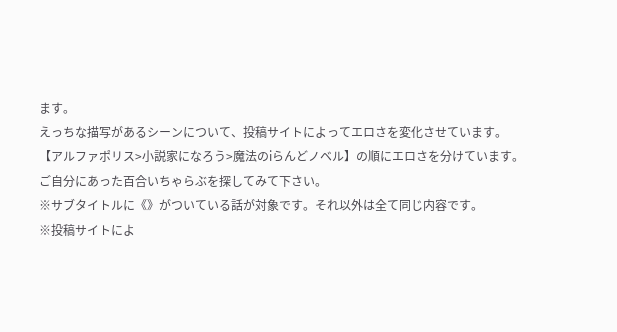ます。
えっちな描写があるシーンについて、投稿サイトによってエロさを変化させています。
【アルファポリス>小説家になろう>魔法のiらんどノベル】の順にエロさを分けています。
ご自分にあった百合いちゃらぶを探してみて下さい。
※サブタイトルに《》がついている話が対象です。それ以外は全て同じ内容です。
※投稿サイトによ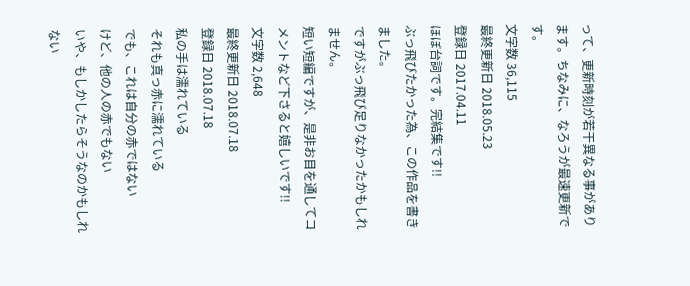って、更新時刻が若干異なる事があります。ちなみに、なろうが最速更新です。
文字数 36,115
最終更新日 2018.05.23
登録日 2017.04.11
ほぼ台詞です。完結集です!!
ぶっ飛びたかった為、この作品を書きました。
ですがぶっ飛び足りなかったかもしれません。
短い短編ですが、是非お目を通してコメントなど下さると嬉しいです!!
文字数 2,648
最終更新日 2018.07.18
登録日 2018.07.18
私の手は濡れている
それも真っ赤に濡れている
でも、これは自分の赤ではない
けど、他の人の赤でもない
いや、もしかしたらそうなのかもしれない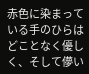赤色に染まっている手のひらはどことなく優しく、そして儚い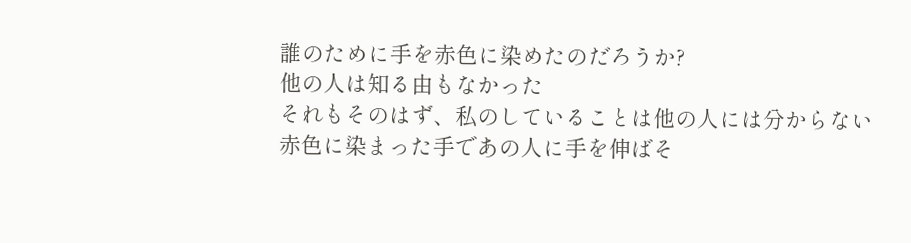誰のために手を赤色に染めたのだろうか?
他の人は知る由もなかった
それもそのはず、私のしていることは他の人には分からない
赤色に染まった手であの人に手を伸ばそ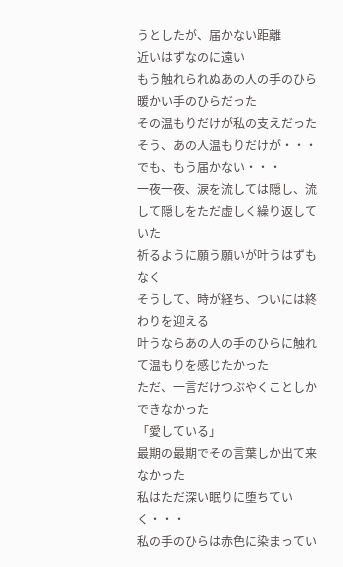うとしたが、届かない距離
近いはずなのに遠い
もう触れられぬあの人の手のひら
暖かい手のひらだった
その温もりだけが私の支えだった
そう、あの人温もりだけが・・・
でも、もう届かない・・・
一夜一夜、涙を流しては隠し、流して隠しをただ虚しく繰り返していた
祈るように願う願いが叶うはずもなく
そうして、時が経ち、ついには終わりを迎える
叶うならあの人の手のひらに触れて温もりを感じたかった
ただ、一言だけつぶやくことしかできなかった
「愛している」
最期の最期でその言葉しか出て来なかった
私はただ深い眠りに堕ちていく・・・
私の手のひらは赤色に染まってい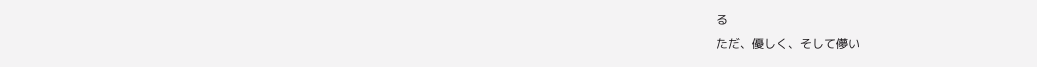る
ただ、優しく、そして儚い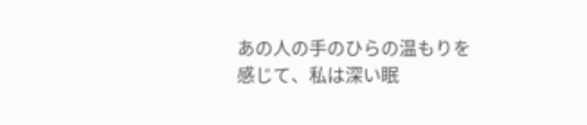あの人の手のひらの温もりを感じて、私は深い眠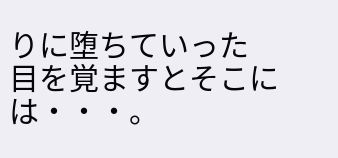りに堕ちていった
目を覚ますとそこには・・・。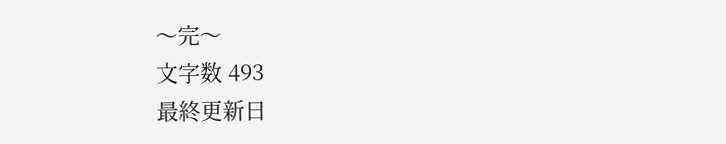〜完〜
文字数 493
最終更新日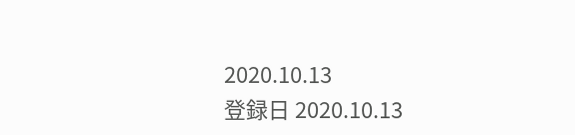2020.10.13
登録日 2020.10.13